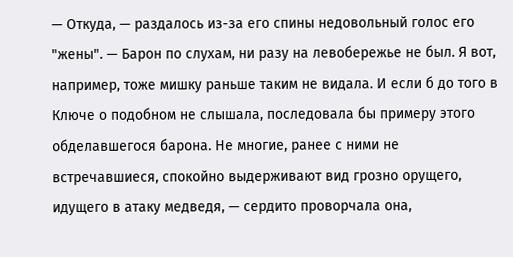— Откуда, — раздалось из-за его спины недовольный голос его "жены". — Барон по слухам, ни разу на левобережье не был. Я вот, например, тоже мишку раньше таким не видала. И если б до того в Ключе о подобном не слышала, последовала бы примеру этого обделавшегося барона. Не многие, ранее с ними не встречавшиеся, спокойно выдерживают вид грозно орущего, идущего в атаку медведя, — сердито проворчала она,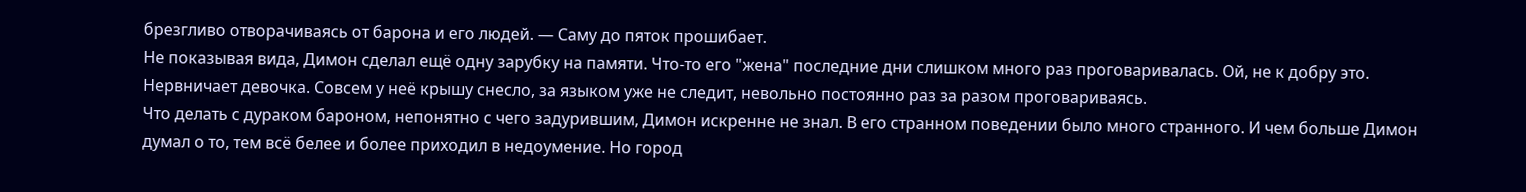брезгливо отворачиваясь от барона и его людей. — Саму до пяток прошибает.
Не показывая вида, Димон сделал ещё одну зарубку на памяти. Что-то его "жена" последние дни слишком много раз проговаривалась. Ой, не к добру это. Нервничает девочка. Совсем у неё крышу снесло, за языком уже не следит, невольно постоянно раз за разом проговариваясь.
Что делать с дураком бароном, непонятно с чего задурившим, Димон искренне не знал. В его странном поведении было много странного. И чем больше Димон думал о то, тем всё белее и более приходил в недоумение. Но город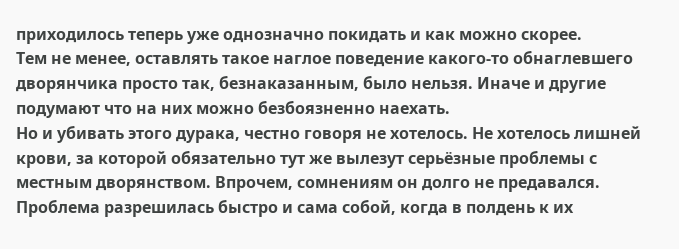приходилось теперь уже однозначно покидать и как можно скорее.
Тем не менее, оставлять такое наглое поведение какого-то обнаглевшего дворянчика просто так, безнаказанным, было нельзя. Иначе и другие подумают что на них можно безбоязненно наехать.
Но и убивать этого дурака, честно говоря не хотелось. Не хотелось лишней крови, за которой обязательно тут же вылезут серьёзные проблемы с местным дворянством. Впрочем, сомнениям он долго не предавался. Проблема разрешилась быстро и сама собой, когда в полдень к их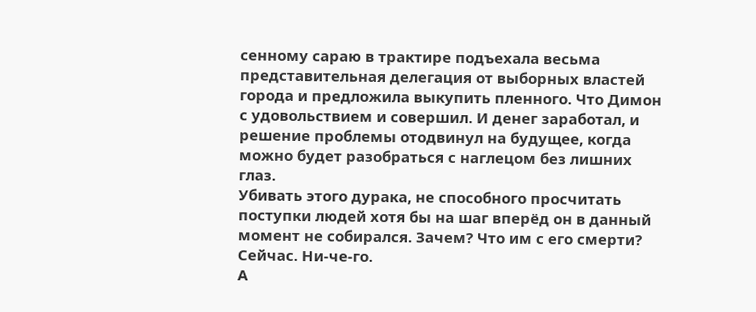сенному сараю в трактире подъехала весьма представительная делегация от выборных властей города и предложила выкупить пленного. Что Димон с удовольствием и совершил. И денег заработал, и решение проблемы отодвинул на будущее, когда можно будет разобраться с наглецом без лишних глаз.
Убивать этого дурака, не способного просчитать поступки людей хотя бы на шаг вперёд он в данный момент не собирался. Зачем? Что им с его смерти? Сейчас. Ни-че-го.
А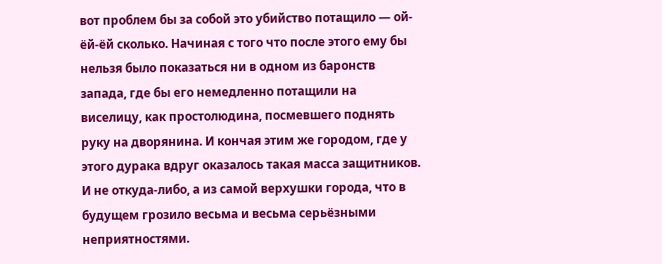вот проблем бы за собой это убийство потащило — ой-ёй-ёй сколько. Начиная с того что после этого ему бы нельзя было показаться ни в одном из баронств запада, где бы его немедленно потащили на виселицу, как простолюдина, посмевшего поднять руку на дворянина. И кончая этим же городом, где у этого дурака вдруг оказалось такая масса защитников. И не откуда-либо, а из самой верхушки города, что в будущем грозило весьма и весьма серьёзными неприятностями.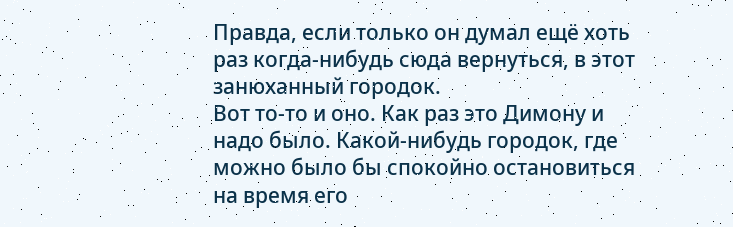Правда, если только он думал ещё хоть раз когда-нибудь сюда вернуться, в этот занюханный городок.
Вот то-то и оно. Как раз это Димону и надо было. Какой-нибудь городок, где можно было бы спокойно остановиться на время его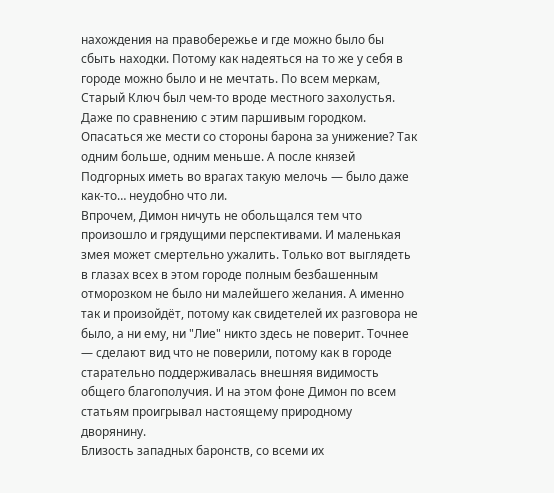нахождения на правобережье и где можно было бы сбыть находки. Потому как надеяться на то же у себя в городе можно было и не мечтать. По всем меркам, Старый Ключ был чем-то вроде местного захолустья. Даже по сравнению с этим паршивым городком.
Опасаться же мести со стороны барона за унижение? Так одним больше, одним меньше. А после князей Подгорных иметь во врагах такую мелочь — было даже как-то… неудобно что ли.
Впрочем, Димон ничуть не обольщался тем что произошло и грядущими перспективами. И маленькая змея может смертельно ужалить. Только вот выглядеть в глазах всех в этом городе полным безбашенным отморозком не было ни малейшего желания. А именно так и произойдёт, потому как свидетелей их разговора не было, а ни ему, ни "Лие" никто здесь не поверит. Точнее — сделают вид что не поверили, потому как в городе старательно поддерживалась внешняя видимость общего благополучия. И на этом фоне Димон по всем статьям проигрывал настоящему природному дворянину.
Близость западных баронств, со всеми их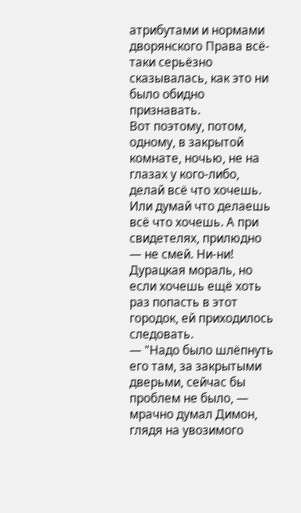атрибутами и нормами дворянского Права всё-таки серьёзно сказывалась, как это ни было обидно признавать.
Вот поэтому, потом, одному, в закрытой комнате, ночью, не на глазах у кого-либо, делай всё что хочешь. Или думай что делаешь всё что хочешь. А при свидетелях, прилюдно — не смей. Ни-ни!
Дурацкая мораль, но если хочешь ещё хоть раз попасть в этот городок, ей приходилось следовать.
— "Надо было шлёпнуть его там, за закрытыми дверьми, сейчас бы проблем не было, — мрачно думал Димон, глядя на увозимого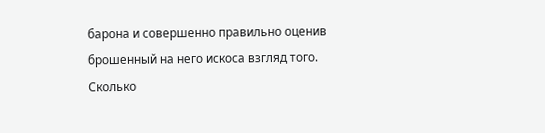барона и совершенно правильно оценив брошенный на него искоса взгляд того.
Сколько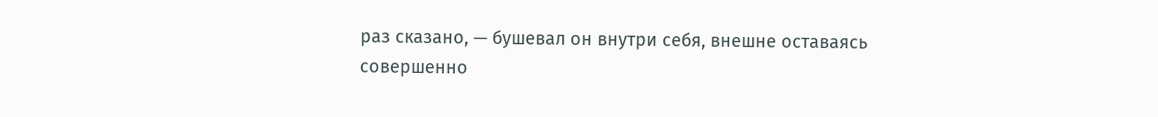раз сказано, — бушевал он внутри себя, внешне оставаясь совершенно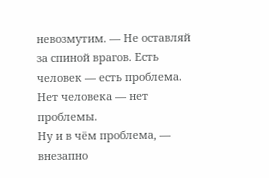невозмутим. — Не оставляй за спиной врагов. Есть человек — есть проблема. Нет человека — нет проблемы.
Ну и в чём проблема, — внезапно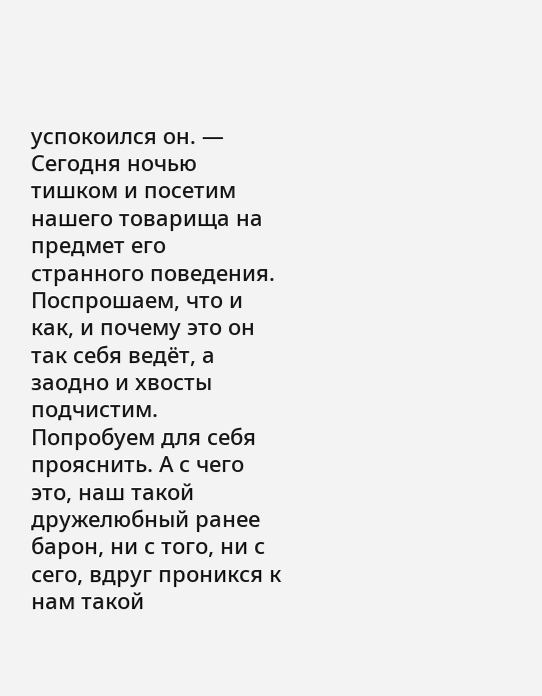успокоился он. — Сегодня ночью тишком и посетим нашего товарища на предмет его странного поведения. Поспрошаем, что и как, и почему это он так себя ведёт, а заодно и хвосты подчистим. Попробуем для себя прояснить. А с чего это, наш такой дружелюбный ранее барон, ни с того, ни с сего, вдруг проникся к нам такой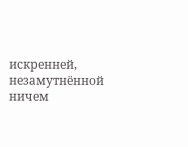искренней, незамутнённой ничем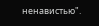ненавистью".